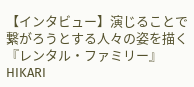【インタビュー】演じることで繋がろうとする人々の姿を描く『レンタル・ファミリー』HIKARI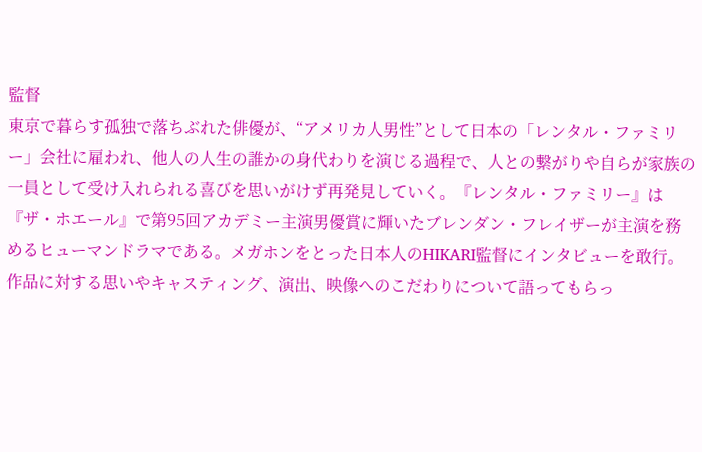監督
東京で暮らす孤独で落ちぶれた俳優が、“アメリカ人男性”として日本の「レンタル・ファミリー」会社に雇われ、他人の人生の誰かの身代わりを演じる過程で、人との繋がりや自らが家族の一員として受け入れられる喜びを思いがけず再発見していく。『レンタル・ファミリー』は『ザ・ホエール』で第95回アカデミー主演男優賞に輝いたブレンダン・フレイザーが主演を務めるヒューマンドラマである。メガホンをとった日本人のHIKARI監督にインタビューを敢行。作品に対する思いやキャスティング、演出、映像へのこだわりについて語ってもらっ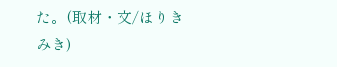た。(取材・文/ほりきみき)